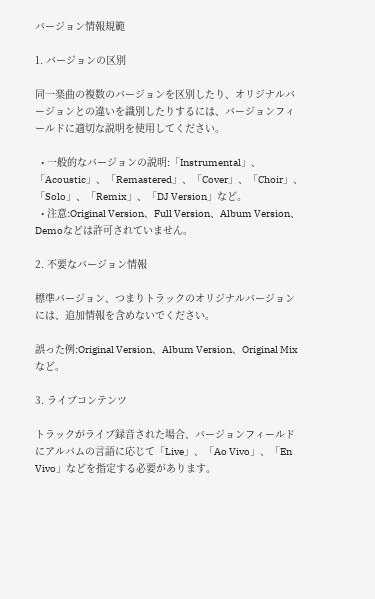バージョン情報規範

1. バージョンの区別

同一楽曲の複数のバージョンを区別したり、オリジナルバージョンとの違いを識別したりするには、バージョンフィールドに適切な説明を使用してください。

  • 一般的なバージョンの説明:「Instrumental」、「Acoustic」、「Remastered」、「Cover」、「Choir」、「Solo」、「Remix」、「DJ Version」など。
  • 注意:Original Version、Full Version、Album Version、Demoなどは許可されていません。

2. 不要なバージョン情報

標準バージョン、つまりトラックのオリジナルバージョンには、追加情報を含めないでください。

誤った例:Original Version、Album Version、Original Mixなど。

3. ライブコンテンツ

トラックがライブ録音された場合、バージョンフィールドにアルバムの言語に応じて「Live」、「Ao Vivo」、「En Vivo」などを指定する必要があります。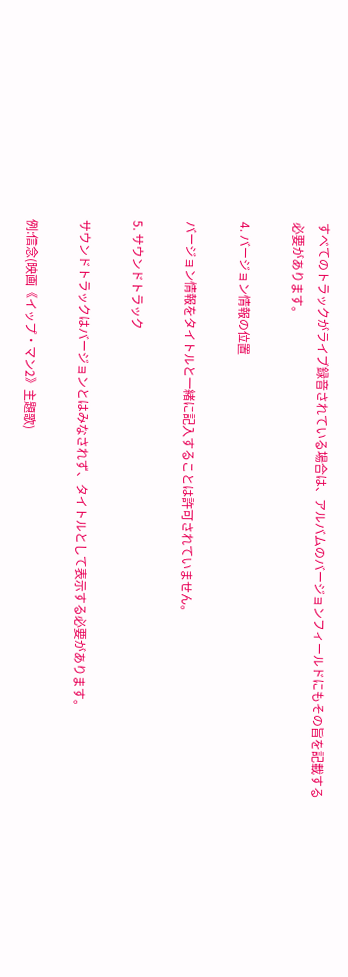すべてのトラックがライブ録音されている場合は、アルバムのバージョンフィールドにもその旨を記載する必要があります。

4. バージョン情報の位置

バージョン情報をタイトルと一緒に記入することは許可されていません。

5. サウンドトラック

サウンドトラックはバージョンとはみなされず、タイトルとして表示する必要があります。

例:信念(映画《イップ・マン2》主題歌)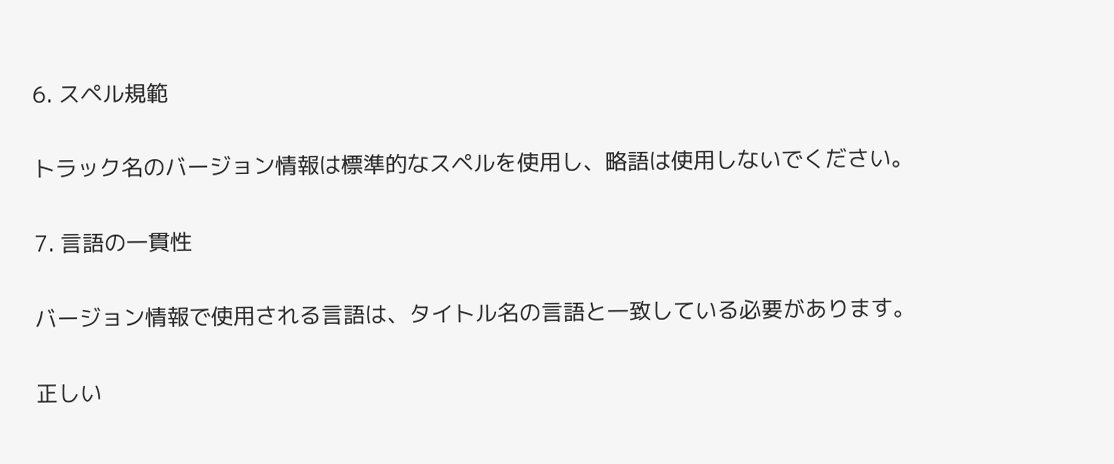6. スペル規範

トラック名のバージョン情報は標準的なスペルを使用し、略語は使用しないでください。

7. 言語の一貫性

バージョン情報で使用される言語は、タイトル名の言語と一致している必要があります。

正しい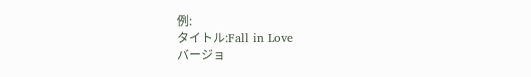例:
タイトル:Fall in Love
バージョ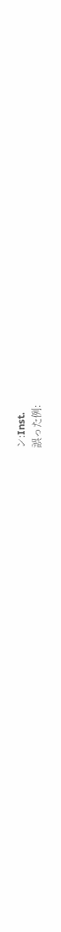ン:Inst.
誤った例: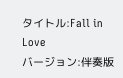タイトル:Fall in Love
バージョン:伴奏版